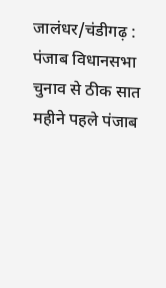जालंधर/चंडीगढ़ : पंजाब विधानसभा चुनाव से ठीक सात महीने पहले पंजाब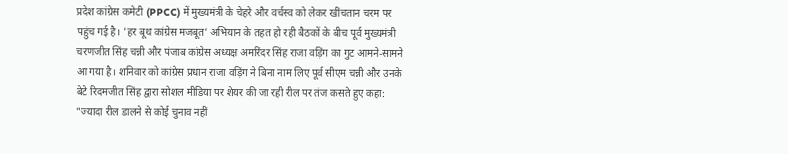प्रदेश कांग्रेस कमेटी (PPCC) में मुख्यमंत्री के चेहरे और वर्चस्व को लेकर खींचतान चरम पर पहुंच गई है। 'हर बूथ कांग्रेस मजबूत' अभियान के तहत हो रही बैठकों के बीच पूर्व मुख्यमंत्री चरणजीत सिंह चन्नी और पंजाब कांग्रेस अध्यक्ष अमरिंदर सिंह राजा वड़िंग का गुट आमने-सामने आ गया है। शनिवार को कांग्रेस प्रधान राजा वड़िंग ने बिना नाम लिए पूर्व सीएम चन्नी और उनके बेटे रिदमजीत सिंह द्वारा सोशल मीडिया पर शेयर की जा रही रील पर तंज कसते हुए कहा:
"ज्यादा रील डालने से कोई चुनाव नहीं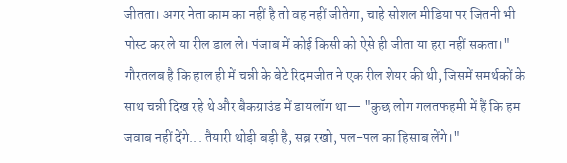जीतता। अगर नेता काम का नहीं है तो वह नहीं जीतेगा, चाहे सोशल मीडिया पर जितनी भी पोस्ट कर ले या रील डाल ले। पंजाब में कोई किसी को ऐसे ही जीता या हरा नहीं सकता।"
गौरतलब है कि हाल ही में चन्नी के बेटे रिदमजीत ने एक रील शेयर की थी, जिसमें समर्थकों के साथ चन्नी दिख रहे थे और बैकग्राउंड में डायलॉग था— "कुछ लोग गलतफहमी में हैं कि हम जवाब नहीं देंगे... तैयारी थोड़ी बड़ी है, सब्र रखो, पल-पल का हिसाब लेंगे।"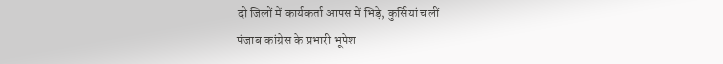दो जिलों में कार्यकर्ता आपस में भिड़े, कुर्सियां चलीं
पंजाब कांग्रेस के प्रभारी भूपेश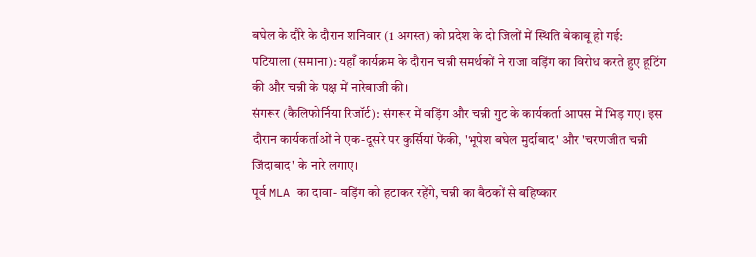बघेल के दौरे के दौरान शनिवार (1 अगस्त) को प्रदेश के दो जिलों में स्थिति बेकाबू हो गई:
पटियाला (समाना): यहाँ कार्यक्रम के दौरान चन्नी समर्थकों ने राजा वड़िंग का विरोध करते हुए हूटिंग की और चन्नी के पक्ष में नारेबाजी की।
संगरूर (कैलिफोर्निया रिजॉर्ट): संगरूर में वड़िंग और चन्नी गुट के कार्यकर्ता आपस में भिड़ गए। इस दौरान कार्यकर्ताओं ने एक-दूसरे पर कुर्सियां फेंकी, 'भूपेश बघेल मुर्दाबाद' और 'चरणजीत चन्नी जिंदाबाद' के नारे लगाए।
पूर्व MLA का दावा- वड़िंग को हटाकर रहेंगे, चन्नी का बैठकों से बहिष्कार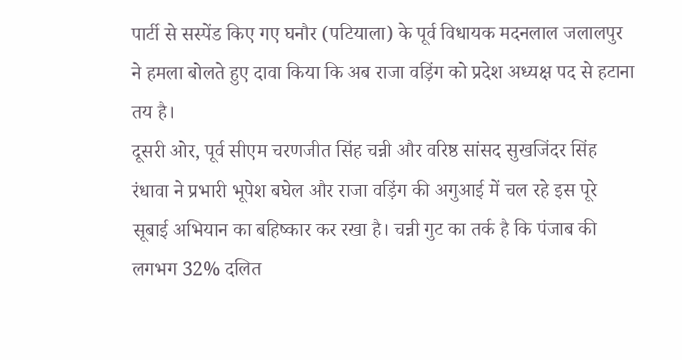पार्टी से सस्पेंड किए गए घनौर (पटियाला) के पूर्व विधायक मदनलाल जलालपुर ने हमला बोलते हुए दावा किया कि अब राजा वड़िंग को प्रदेश अध्यक्ष पद से हटाना तय है।
दूसरी ओर, पूर्व सीएम चरणजीत सिंह चन्नी और वरिष्ठ सांसद सुखजिंदर सिंह रंधावा ने प्रभारी भूपेश बघेल और राजा वड़िंग की अगुआई में चल रहे इस पूरे सूबाई अभियान का बहिष्कार कर रखा है। चन्नी गुट का तर्क है कि पंजाब की लगभग 32% दलित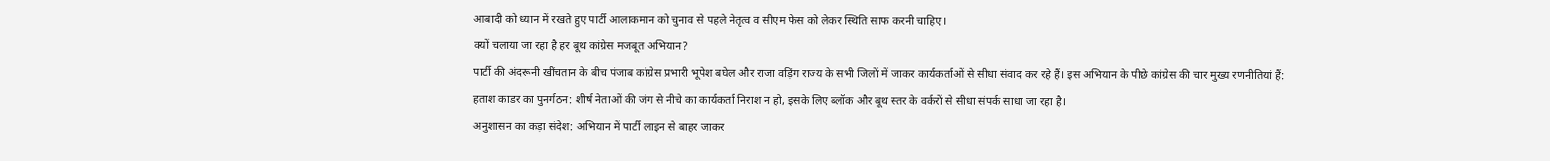आबादी को ध्यान में रखते हुए पार्टी आलाकमान को चुनाव से पहले नेतृत्व व सीएम फेस को लेकर स्थिति साफ करनी चाहिए।
क्यों चलाया जा रहा है हर बूथ कांग्रेस मजबूत अभियान?
पार्टी की अंदरूनी खींचतान के बीच पंजाब कांग्रेस प्रभारी भूपेश बघेल और राजा वड़िंग राज्य के सभी जिलों में जाकर कार्यकर्ताओं से सीधा संवाद कर रहे हैं। इस अभियान के पीछे कांग्रेस की चार मुख्य रणनीतियां हैं:
हताश काडर का पुनर्गठन: शीर्ष नेताओं की जंग से नीचे का कार्यकर्ता निराश न हो, इसके लिए ब्लॉक और बूथ स्तर के वर्करों से सीधा संपर्क साधा जा रहा है।
अनुशासन का कड़ा संदेश: अभियान में पार्टी लाइन से बाहर जाकर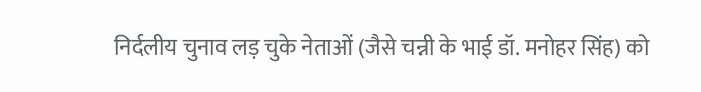निर्दलीय चुनाव लड़ चुके नेताओं (जैसे चन्नी के भाई डॉ. मनोहर सिंह) को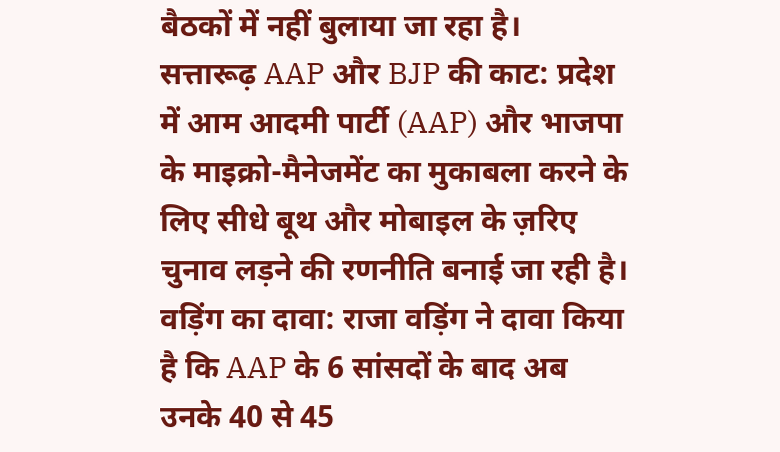बैठकों में नहीं बुलाया जा रहा है।
सत्तारूढ़ AAP और BJP की काट: प्रदेश में आम आदमी पार्टी (AAP) और भाजपा के माइक्रो-मैनेजमेंट का मुकाबला करने के लिए सीधे बूथ और मोबाइल के ज़रिए चुनाव लड़ने की रणनीति बनाई जा रही है।
वड़िंग का दावा: राजा वड़िंग ने दावा किया है कि AAP के 6 सांसदों के बाद अब उनके 40 से 45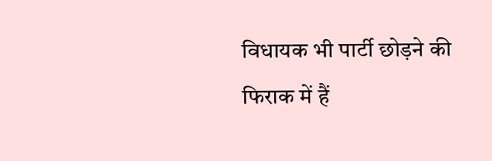विधायक भी पार्टी छोड़ने की फिराक में हैं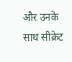और उनके साथ सीक्रेट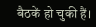बैठकें हो चुकी हैं।